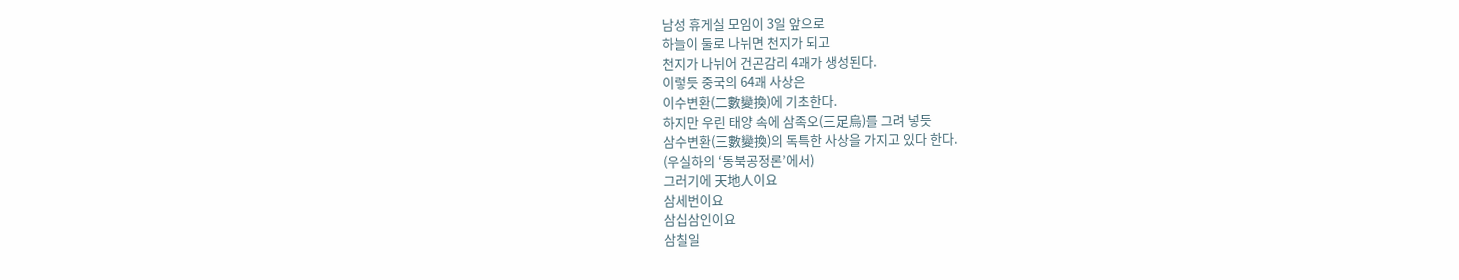남성 휴게실 모임이 3일 앞으로
하늘이 둘로 나뉘면 천지가 되고
천지가 나뉘어 건곤감리 4괘가 생성된다.
이렇듯 중국의 64괘 사상은
이수변환(二數變換)에 기초한다.
하지만 우린 태양 속에 삼족오(三足烏)를 그려 넣듯
삼수변환(三數變換)의 독특한 사상을 가지고 있다 한다.
(우실하의 ‘동북공정론’에서)
그러기에 天地人이요
삼세번이요
삼십삼인이요
삼칠일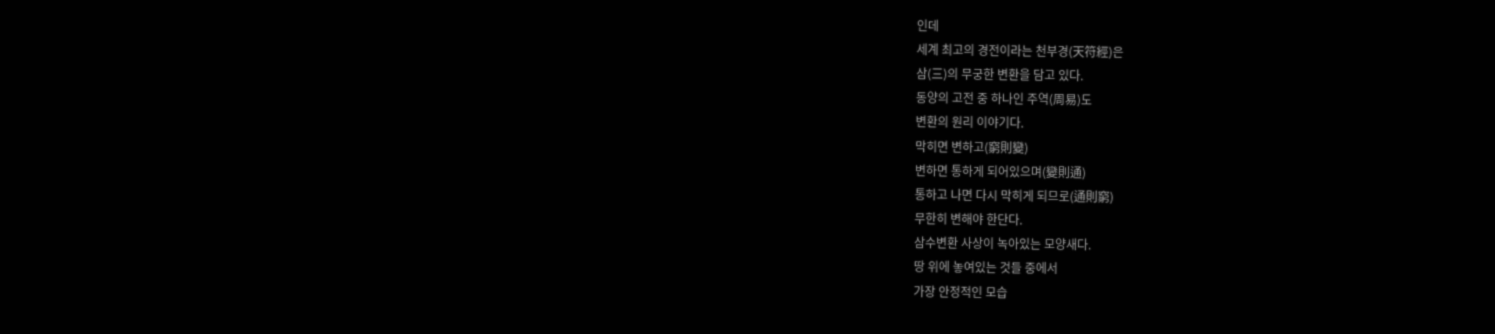인데
세계 최고의 경전이라는 천부경(天符經)은
삼(三)의 무궁한 변환을 담고 있다.
동양의 고전 중 하나인 주역(周易)도
변환의 원리 이야기다.
막히면 변하고(窮則變)
변하면 통하게 되어있으며(變則通)
통하고 나면 다시 막히게 되므로(通則窮)
무한히 변해야 한단다.
삼수변환 사상이 녹아있는 모양새다.
땅 위에 놓여있는 것들 중에서
가장 안정적인 모습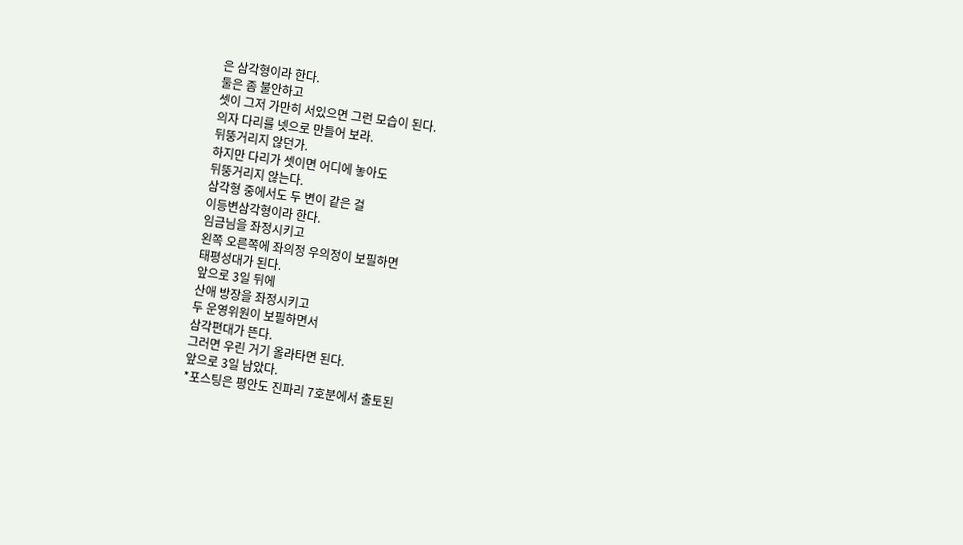은 삼각형이라 한다.
둘은 좀 불안하고
셋이 그저 가만히 서있으면 그런 모습이 된다.
의자 다리를 넷으로 만들어 보라.
뒤뚱거리지 않던가.
하지만 다리가 셋이면 어디에 놓아도
뒤뚱거리지 않는다.
삼각형 중에서도 두 변이 같은 걸
이등변삼각형이라 한다.
임금님을 좌정시키고
왼쪽 오른쪽에 좌의정 우의정이 보필하면
태평성대가 된다.
앞으로 3일 뒤에
산애 방장을 좌정시키고
두 운영위원이 보필하면서
삼각편대가 뜬다.
그러면 우린 거기 올라타면 된다.
앞으로 3일 남았다.
*포스팅은 평안도 진파리 7호분에서 출토된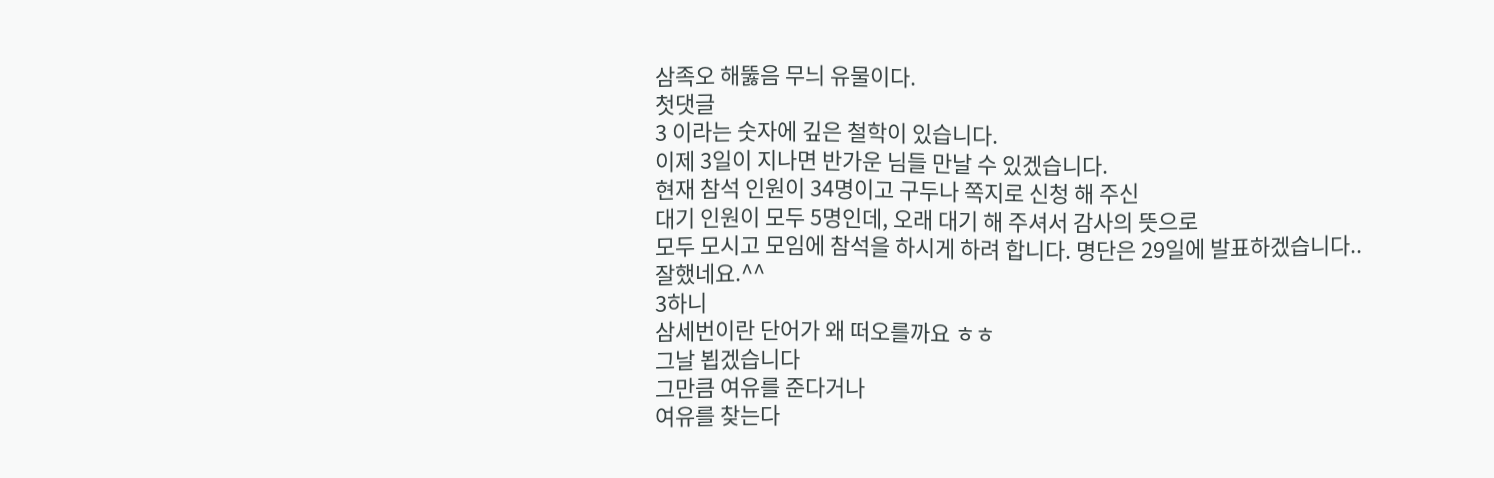삼족오 해뚫음 무늬 유물이다.
첫댓글
3 이라는 숫자에 깊은 철학이 있습니다.
이제 3일이 지나면 반가운 님들 만날 수 있겠습니다.
현재 참석 인원이 34명이고 구두나 쪽지로 신청 해 주신
대기 인원이 모두 5명인데, 오래 대기 해 주셔서 감사의 뜻으로
모두 모시고 모임에 참석을 하시게 하려 합니다. 명단은 29일에 발표하겠습니다..
잘했네요.^^
3하니
삼세번이란 단어가 왜 떠오를까요 ㅎㅎ
그날 뵙겠습니다
그만큼 여유를 준다거나
여유를 찾는다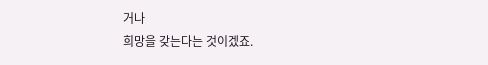거나
희망을 갖는다는 것이겠죠.